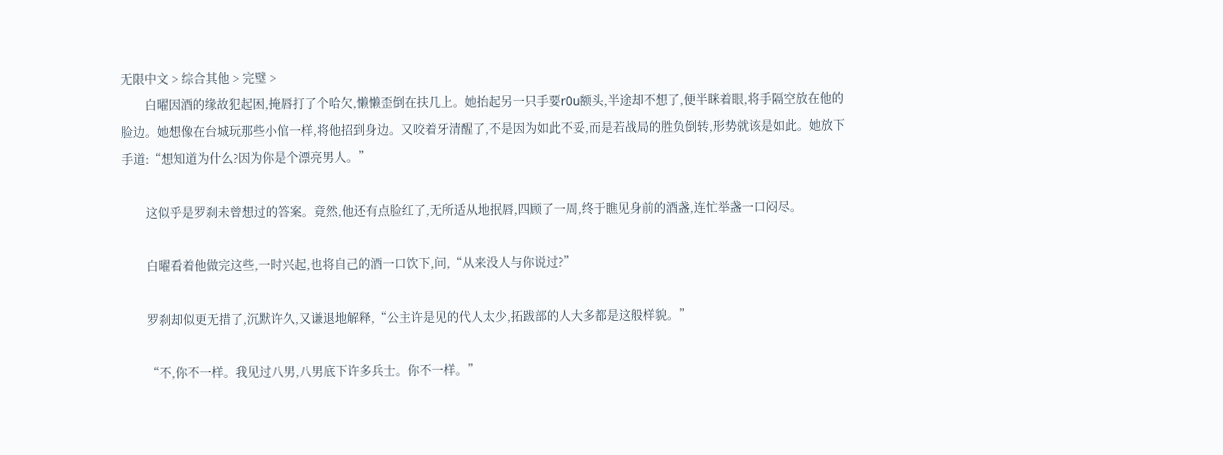无限中文 > 综合其他 > 完璧 >
        白曜因酒的缘故犯起困,掩唇打了个哈欠,懒懒歪倒在扶几上。她抬起另一只手要r0u额头,半途却不想了,便半眯着眼,将手隔空放在他的脸边。她想像在台城玩那些小倌一样,将他招到身边。又咬着牙清醒了,不是因为如此不妥,而是若战局的胜负倒转,形势就该是如此。她放下手道:“想知道为什么?因为你是个漂亮男人。”

        这似乎是罗刹未曾想过的答案。竟然,他还有点脸红了,无所适从地抿唇,四顾了一周,终于瞧见身前的酒盏,连忙举盏一口闷尽。

        白曜看着他做完这些,一时兴起,也将自己的酒一口饮下,问,“从来没人与你说过?”

        罗刹却似更无措了,沉默许久,又谦退地解释,“公主许是见的代人太少,拓跋部的人大多都是这般样貌。”

        “不,你不一样。我见过八男,八男底下许多兵士。你不一样。”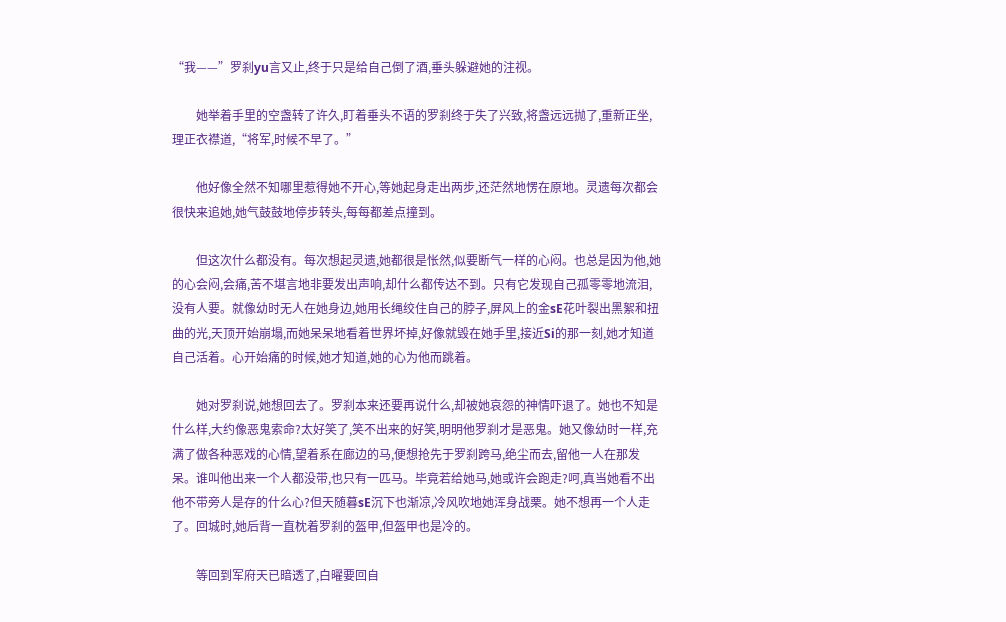“我——”罗刹yu言又止,终于只是给自己倒了酒,垂头躲避她的注视。

        她举着手里的空盏转了许久,盯着垂头不语的罗刹终于失了兴致,将盏远远抛了,重新正坐,理正衣襟道,“将军,时候不早了。”

        他好像全然不知哪里惹得她不开心,等她起身走出两步,还茫然地愣在原地。灵遗每次都会很快来追她,她气鼓鼓地停步转头,每每都差点撞到。

        但这次什么都没有。每次想起灵遗,她都很是怅然,似要断气一样的心闷。也总是因为他,她的心会闷,会痛,苦不堪言地非要发出声响,却什么都传达不到。只有它发现自己孤零零地流泪,没有人要。就像幼时无人在她身边,她用长绳绞住自己的脖子,屏风上的金sE花叶裂出黑絮和扭曲的光,天顶开始崩塌,而她呆呆地看着世界坏掉,好像就毁在她手里,接近Si的那一刻,她才知道自己活着。心开始痛的时候,她才知道,她的心为他而跳着。

        她对罗刹说,她想回去了。罗刹本来还要再说什么,却被她哀怨的神情吓退了。她也不知是什么样,大约像恶鬼索命?太好笑了,笑不出来的好笑,明明他罗刹才是恶鬼。她又像幼时一样,充满了做各种恶戏的心情,望着系在廊边的马,便想抢先于罗刹跨马,绝尘而去,留他一人在那发呆。谁叫他出来一个人都没带,也只有一匹马。毕竟若给她马,她或许会跑走?呵,真当她看不出他不带旁人是存的什么心?但天随暮sE沉下也渐凉,冷风吹地她浑身战栗。她不想再一个人走了。回城时,她后背一直枕着罗刹的盔甲,但盔甲也是冷的。

        等回到军府天已暗透了,白曜要回自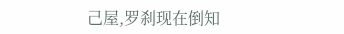己屋,罗刹现在倒知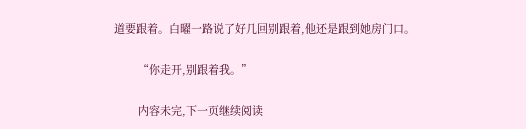道要跟着。白曜一路说了好几回别跟着,他还是跟到她房门口。

        “你走开,别跟着我。”

        内容未完,下一页继续阅读